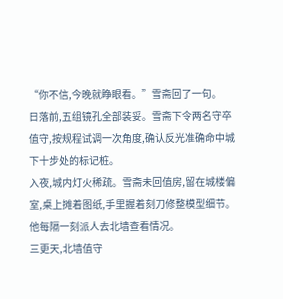“你不信,今晚就睁眼看。”雪斋回了一句。
日落前,五组镜孔全部装妥。雪斋下令两名守卒值守,按规程试调一次角度,确认反光准确命中城下十步处的标记桩。
入夜,城内灯火稀疏。雪斋未回值房,留在城楼偏室,桌上摊着图纸,手里握着刻刀修整模型细节。他每隔一刻派人去北墙查看情况。
三更天,北墙值守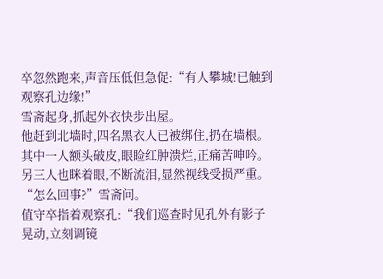卒忽然跑来,声音压低但急促:“有人攀城!已触到观察孔边缘!”
雪斋起身,抓起外衣快步出屋。
他赶到北墙时,四名黑衣人已被绑住,扔在墙根。其中一人额头破皮,眼睑红肿溃烂,正痛苦呻吟。另三人也眯着眼,不断流泪,显然视线受损严重。
“怎么回事?”雪斋问。
值守卒指着观察孔:“我们巡查时见孔外有影子晃动,立刻调镜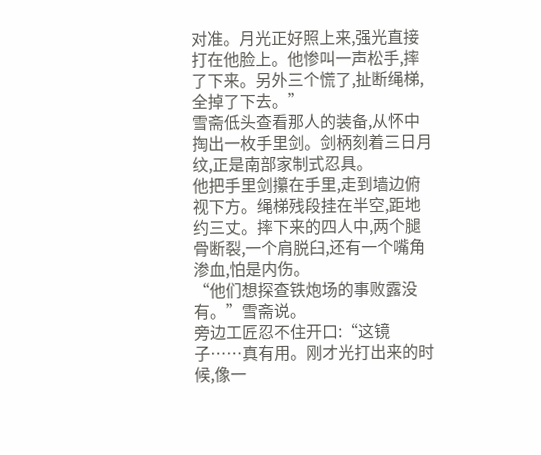对准。月光正好照上来,强光直接打在他脸上。他惨叫一声松手,摔了下来。另外三个慌了,扯断绳梯,全掉了下去。”
雪斋低头查看那人的装备,从怀中掏出一枚手里剑。剑柄刻着三日月纹,正是南部家制式忍具。
他把手里剑攥在手里,走到墙边俯视下方。绳梯残段挂在半空,距地约三丈。摔下来的四人中,两个腿骨断裂,一个肩脱臼,还有一个嘴角渗血,怕是内伤。
“他们想探查铁炮场的事败露没有。”雪斋说。
旁边工匠忍不住开口:“这镜子……真有用。刚才光打出来的时候,像一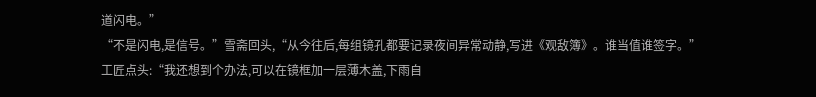道闪电。”
“不是闪电,是信号。”雪斋回头,“从今往后,每组镜孔都要记录夜间异常动静,写进《观敌簿》。谁当值谁签字。”
工匠点头:“我还想到个办法,可以在镜框加一层薄木盖,下雨自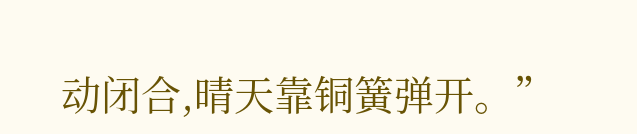动闭合,晴天靠铜簧弹开。”